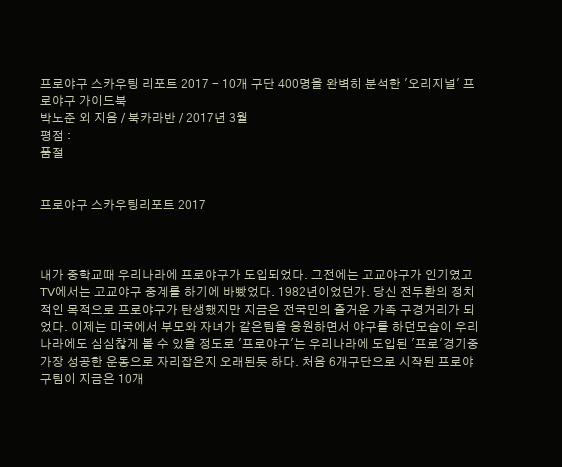프로야구 스카우팅 리포트 2017 - 10개 구단 400명을 완벽히 분석한 '오리지널' 프로야구 가이드북
박노준 외 지음 / 북카라반 / 2017년 3월
평점 :
품절


프로야구 스카우팅리포트 2017



내가 중학교때 우리나라에 프로야구가 도입되었다. 그전에는 고교야구가 인기였고 TV에서는 고교야구 중계를 하기에 바빴었다. 1982년이었던가. 당신 전두환의 정치적인 목적으로 프로야구가 탄생했지만 지금은 전국민의 즐거운 가족 구경거리가 되었다. 이제는 미국에서 부모와 자녀가 같은팀을 응원하면서 야구를 하던모습이 우리나라에도 심심찮게 볼 수 있을 정도로 '프로야구'는 우리나라에 도입된 '프로'경기중 가장 성공한 운동으로 자리잡은지 오래된듯 하다. 처음 6개구단으로 시작된 프로야구팀이 지금은 10개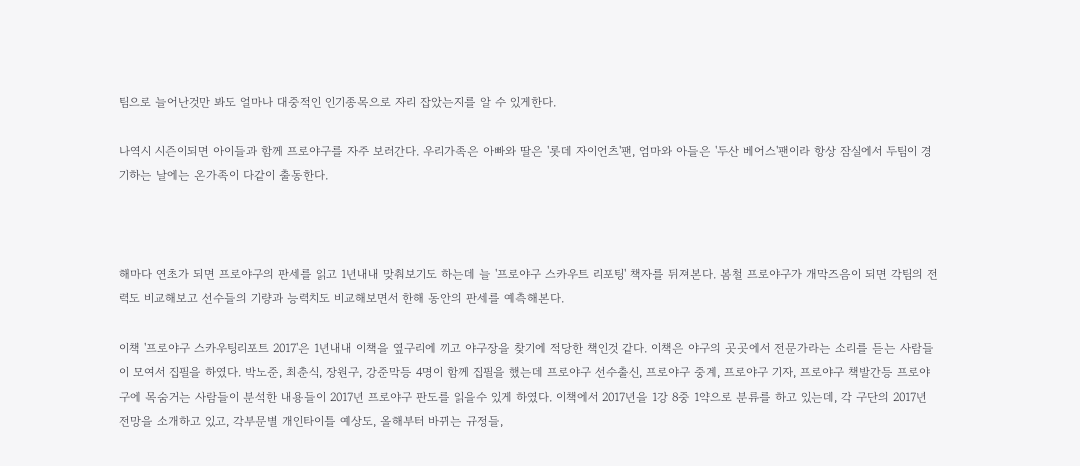팀으로 늘어난것만 봐도 얼마나 대중적인 인기종목으로 자리 잡았는지를 알 수 있게한다.

나역시 시즌이되면 아이들과 함께 프로야구를 자주 보러간다. 우리가족은 아빠와 딸은 '롯데 자이언츠'팬, 엄마와 아들은 '두산 베어스'팬이라 항상 잠실에서 두팀이 경기하는 날에는 온가족이 다같이 출동한다.



해마다 연초가 되면 프로야구의 판세를 읽고 1년내내 맞춰보기도 하는데 늘 '프로야구 스카우트 리포팅' 책자를 뒤져본다. 봄철 프로야구가 개막즈음이 되면 각팀의 전력도 비교해보고 선수들의 기량과 능력치도 비교해보면서 한해 동안의 판세를 예측해본다.

이책 '프로야구 스카우팅리포트 2017'은 1년내내 이책을 옆구리에 끼고 야구장을 찾기에 적당한 책인것 같다. 이책은 야구의 곳곳에서 전문가라는 소리를 듣는 사람들이 모여서 집필을 하였다. 박노준, 최춘식, 장원구, 강준막등 4명이 함께 집필을 했는데 프로야구 선수출신, 프로야구 중계, 프로야구 기자, 프로야구 책발간등 프로야구에 목숨거는 사람들이 분석한 내용들이 2017년 프로야구 판도를 읽을수 있게 하였다. 이책에서 2017년을 1강 8중 1약으로 분류를 하고 있는데, 각 구단의 2017년 전망을 소개하고 있고, 각부문별 개인타이틀 예상도, 올해부터 바뀌는 규정들,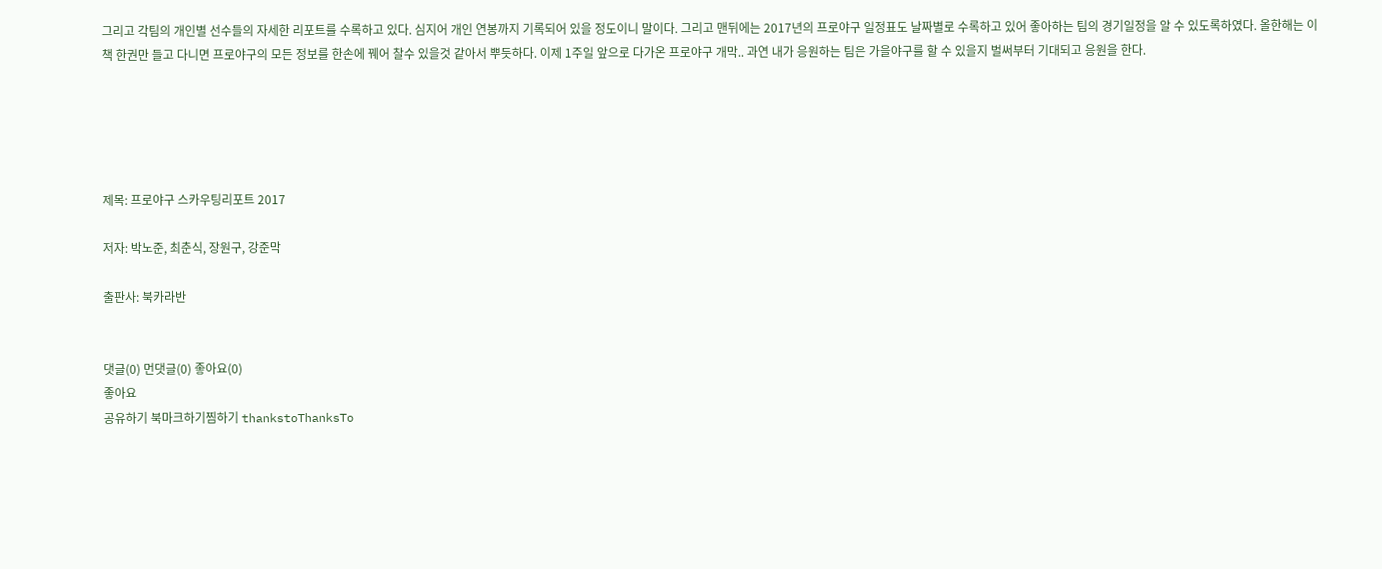그리고 각팀의 개인별 선수들의 자세한 리포트를 수록하고 있다. 심지어 개인 연봉까지 기록되어 있을 정도이니 말이다. 그리고 맨뒤에는 2017년의 프로야구 일정표도 날짜별로 수록하고 있어 좋아하는 팀의 경기일정을 알 수 있도록하였다. 올한해는 이책 한권만 들고 다니면 프로야구의 모든 정보를 한손에 꿰어 찰수 있을것 같아서 뿌듯하다. 이제 1주일 앞으로 다가온 프로야구 개막.. 과연 내가 응원하는 팀은 가을야구를 할 수 있을지 벌써부터 기대되고 응원을 한다.





제목: 프로야구 스카우팅리포트 2017

저자: 박노준, 최춘식, 장원구, 강준막

출판사: 북카라반


댓글(0) 먼댓글(0) 좋아요(0)
좋아요
공유하기 북마크하기찜하기 thankstoThanksTo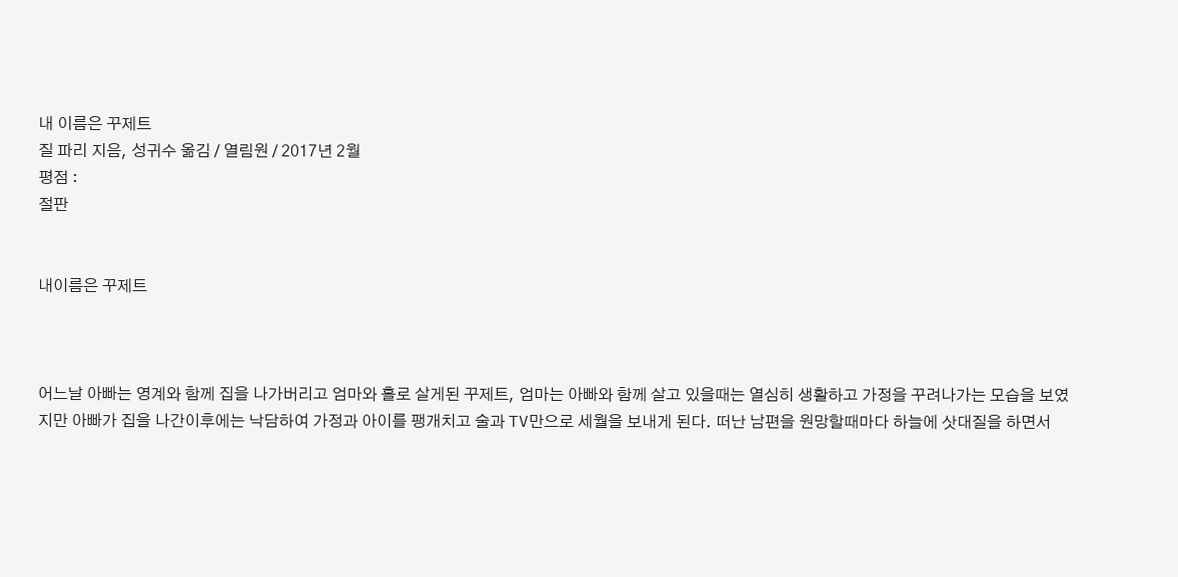내 이름은 꾸제트
질 파리 지음, 성귀수 옮김 / 열림원 / 2017년 2월
평점 :
절판


내이름은 꾸제트



어느날 아빠는 영계와 함께 집을 나가버리고 엄마와 홀로 살게된 꾸제트, 엄마는 아빠와 함께 살고 있을때는 열심히 생활하고 가정을 꾸려나가는 모습을 보였지만 아빠가 집을 나간이후에는 낙담하여 가정과 아이를 팽개치고 술과 TV만으로 세월을 보내게 된다. 떠난 남편을 원망할때마다 하늘에 삿대질을 하면서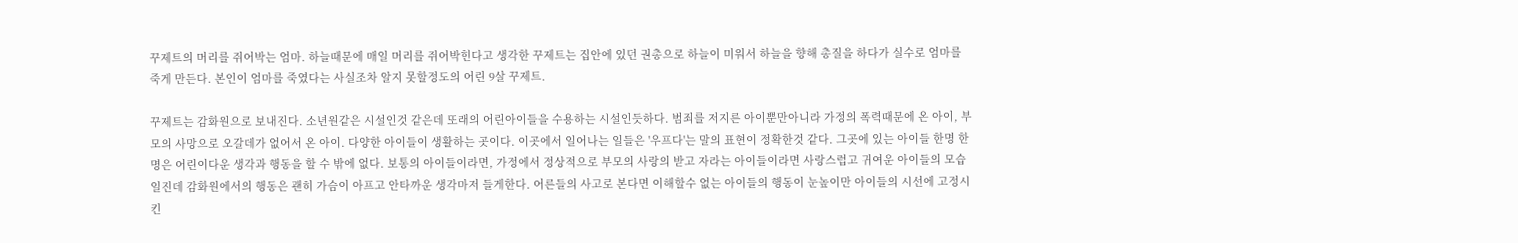꾸제트의 머리를 쥐어박는 엄마. 하늘때문에 매일 머리를 쥐어박힌다고 생각한 꾸제트는 집안에 있던 권총으로 하늘이 미워서 하늘을 향해 총질을 하다가 실수로 엄마를 죽게 만든다. 본인이 엄마를 죽였다는 사실조차 알지 못할정도의 어린 9살 꾸제트.

꾸제트는 감화원으로 보내진다. 소년원같은 시설인것 같은데 또래의 어린아이들을 수용하는 시설인듯하다. 범죄를 저지른 아이뿐만아니라 가정의 폭력때문에 온 아이, 부모의 사망으로 오갈데가 없어서 온 아이. 다양한 아이들이 생활하는 곳이다. 이곳에서 일어나는 일들은 '우프다'는 말의 표현이 정확한것 같다. 그곳에 있는 아이들 한명 한명은 어린이다운 생각과 행동을 할 수 밖에 없다. 보통의 아이들이라면, 가정에서 정상적으로 부모의 사랑의 받고 자라는 아이들이라면 사랑스럽고 귀여운 아이들의 모습일진데 감화원에서의 행동은 괜히 가슴이 아프고 안타까운 생각마저 들게한다. 어른들의 사고로 본다면 이해할수 없는 아이들의 행동이 눈높이만 아이들의 시선에 고정시킨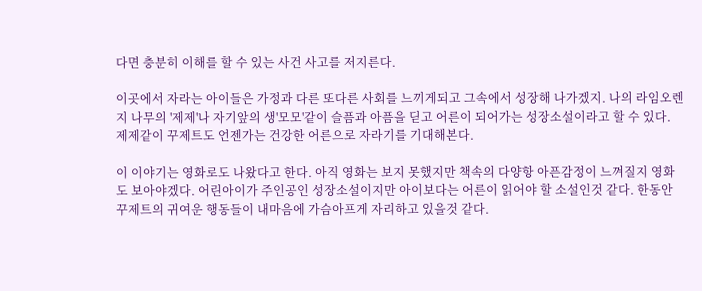다면 충분히 이해를 할 수 있는 사건 사고를 저지른다.

이곳에서 자라는 아이들은 가정과 다른 또다른 사회를 느끼게되고 그속에서 성장해 나가겠지. 나의 라임오렌지 나무의 '제제'나 자기앞의 생'모모'같이 슬픔과 아픔을 딛고 어른이 되어가는 성장소설이라고 할 수 있다. 제제같이 꾸제트도 언젠가는 건강한 어른으로 자라기를 기대해본다.

이 이야기는 영화로도 나왔다고 한다. 아직 영화는 보지 못했지만 책속의 다양항 아픈감정이 느껴질지 영화도 보아야겠다. 어린아이가 주인공인 성장소설이지만 아이보다는 어른이 읽어야 할 소설인것 같다. 한동안 꾸제트의 귀여운 행동들이 내마음에 가슴아프게 자리하고 있을것 같다.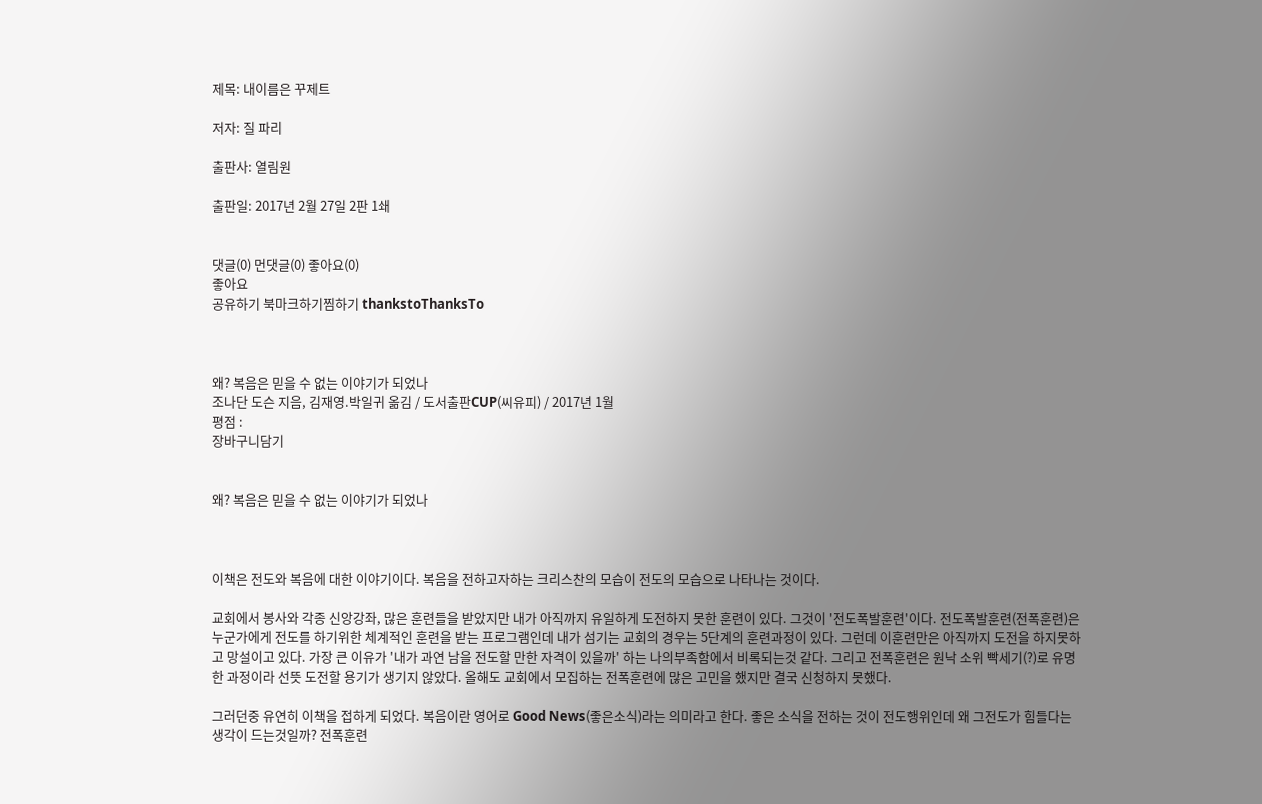제목: 내이름은 꾸제트

저자: 질 파리

출판사: 열림원

출판일: 2017년 2월 27일 2판 1쇄


댓글(0) 먼댓글(0) 좋아요(0)
좋아요
공유하기 북마크하기찜하기 thankstoThanksTo



왜? 복음은 믿을 수 없는 이야기가 되었나
조나단 도슨 지음, 김재영.박일귀 옮김 / 도서출판CUP(씨유피) / 2017년 1월
평점 :
장바구니담기


왜? 복음은 믿을 수 없는 이야기가 되었나



이책은 전도와 복음에 대한 이야기이다. 복음을 전하고자하는 크리스찬의 모습이 전도의 모습으로 나타나는 것이다.

교회에서 봉사와 각종 신앙강좌, 많은 훈련들을 받았지만 내가 아직까지 유일하게 도전하지 못한 훈련이 있다. 그것이 '전도폭발훈련'이다. 전도폭발훈련(전폭훈련)은 누군가에게 전도를 하기위한 체계적인 훈련을 받는 프로그램인데 내가 섬기는 교회의 경우는 5단계의 훈련과정이 있다. 그런데 이훈련만은 아직까지 도전을 하지못하고 망설이고 있다. 가장 큰 이유가 '내가 과연 남을 전도할 만한 자격이 있을까' 하는 나의부족함에서 비록되는것 같다. 그리고 전폭훈련은 원낙 소위 빡세기(?)로 유명한 과정이라 선뜻 도전할 용기가 생기지 않았다. 올해도 교회에서 모집하는 전폭훈련에 많은 고민을 했지만 결국 신청하지 못했다.

그러던중 유연히 이책을 접하게 되었다. 복음이란 영어로 Good News(좋은소식)라는 의미라고 한다. 좋은 소식을 전하는 것이 전도행위인데 왜 그전도가 힘들다는 생각이 드는것일까? 전폭훈련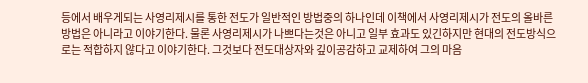등에서 배우게되는 사영리제시를 통한 전도가 일반적인 방법중의 하나인데 이책에서 사영리제시가 전도의 올바른 방법은 아니라고 이야기한다. 물론 사영리제시가 나쁘다는것은 아니고 일부 효과도 있긴하지만 현대의 전도방식으로는 적합하지 않다고 이야기한다. 그것보다 전도대상자와 깊이공감하고 교제하여 그의 마음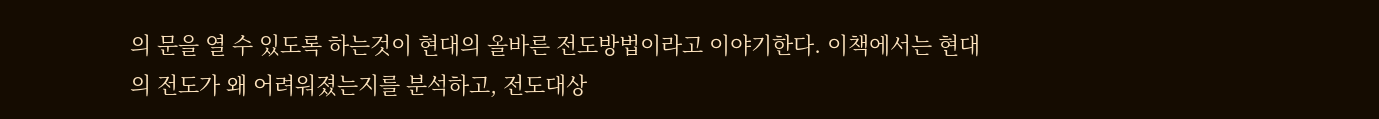의 문을 열 수 있도록 하는것이 현대의 올바른 전도방법이라고 이야기한다. 이책에서는 현대의 전도가 왜 어려워졌는지를 분석하고, 전도대상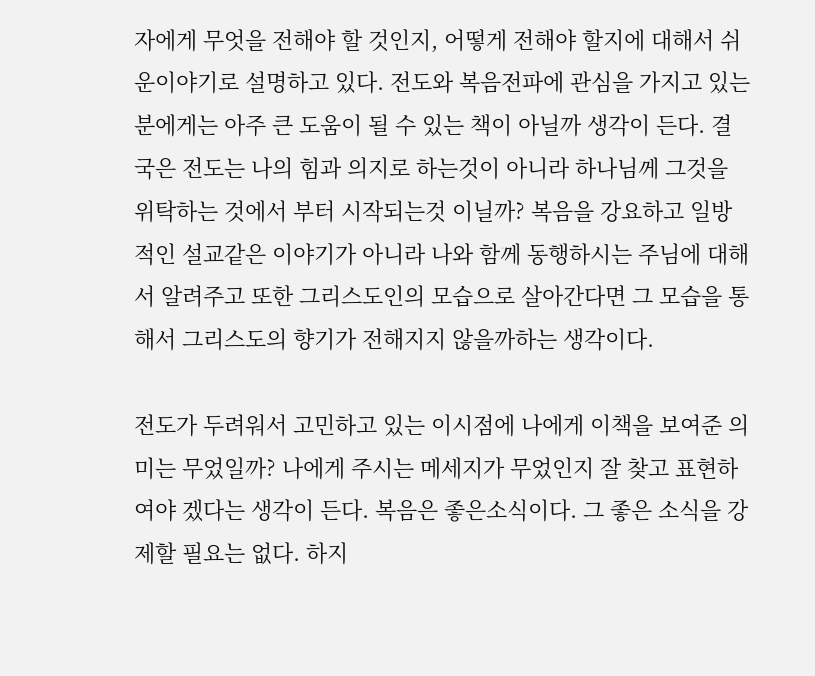자에게 무엇을 전해야 할 것인지, 어떻게 전해야 할지에 대해서 쉬운이야기로 설명하고 있다. 전도와 복음전파에 관심을 가지고 있는 분에게는 아주 큰 도움이 될 수 있는 책이 아닐까 생각이 든다. 결국은 전도는 나의 힘과 의지로 하는것이 아니라 하나님께 그것을 위탁하는 것에서 부터 시작되는것 이닐까? 복음을 강요하고 일방적인 설교같은 이야기가 아니라 나와 함께 동행하시는 주님에 대해서 알려주고 또한 그리스도인의 모습으로 살아간다면 그 모습을 통해서 그리스도의 향기가 전해지지 않을까하는 생각이다.

전도가 두려워서 고민하고 있는 이시점에 나에게 이책을 보여준 의미는 무었일까? 나에게 주시는 메세지가 무었인지 잘 찾고 표현하여야 겠다는 생각이 든다. 복음은 좋은소식이다. 그 좋은 소식을 강제할 필요는 없다. 하지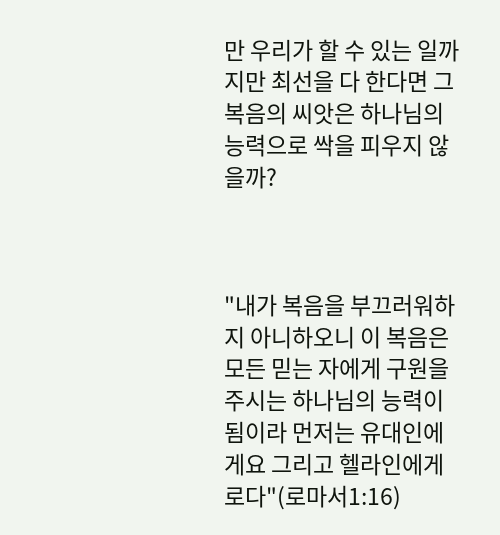만 우리가 할 수 있는 일까지만 최선을 다 한다면 그 복음의 씨앗은 하나님의 능력으로 싹을 피우지 않을까?



"내가 복음을 부끄러워하지 아니하오니 이 복음은 모든 믿는 자에게 구원을 주시는 하나님의 능력이 됨이라 먼저는 유대인에게요 그리고 헬라인에게로다"(로마서1:16)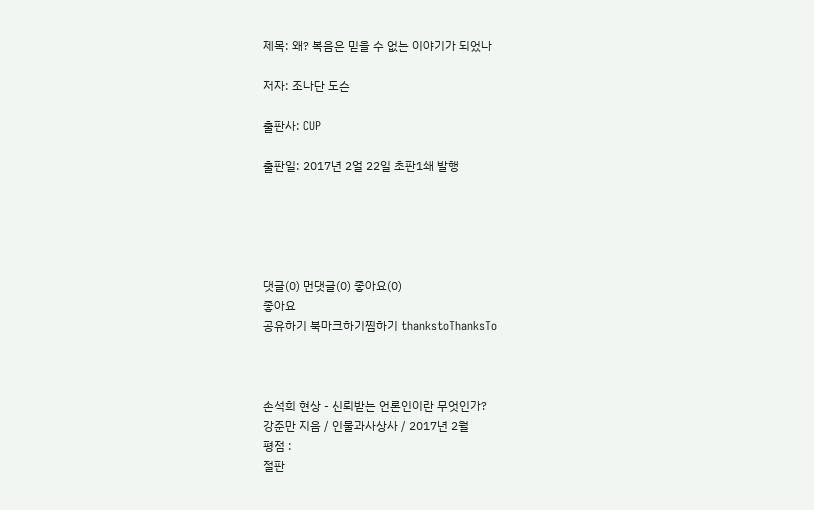제목: 왜? 복음은 믿을 수 없는 이야기가 되었나

저자: 조나단 도슨

출판사: CUP

출판일: 2017년 2얼 22일 초판1쇄 발행





댓글(0) 먼댓글(0) 좋아요(0)
좋아요
공유하기 북마크하기찜하기 thankstoThanksTo



손석희 현상 - 신뢰받는 언론인이란 무엇인가?
강준만 지음 / 인물과사상사 / 2017년 2월
평점 :
절판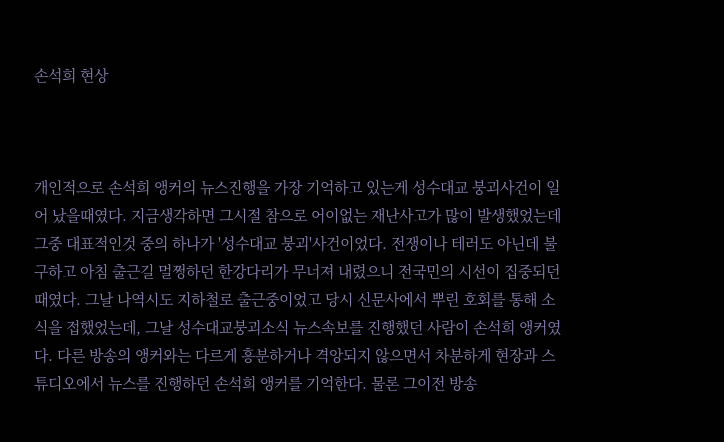손석희 현상



개인적으로 손석희 앵커의 뉴스진행을 가장 기억하고 있는게 성수대교 붕괴사건이 일어 났을때였다. 지금생각하면 그시절 참으로 어이없는 재난사고가 많이 발생했었는데 그중 대표적인것 중의 하나가 '성수대교 붕괴'사건이었다. 전쟁이나 테러도 아닌데 불구하고 아침 출근길 멀쩡하던 한강다리가 무너져 내렸으니 전국민의 시선이 집중되던때였다. 그날 나역시도 지하철로 출근중이었고 당시 신문사에서 뿌린 호회를 통해 소식을 접했었는데, 그날 성수대교붕괴소식 뉴스속보를 진행했던 사람이 손석희 앵커였다. 다른 방송의 앵커와는 다르게 흥분하거나 격앙되지 않으면서 차분하게 현장과 스튜디오에서 뉴스를 진행하던 손석희 앵커를 기억한다. 물론 그이전 방송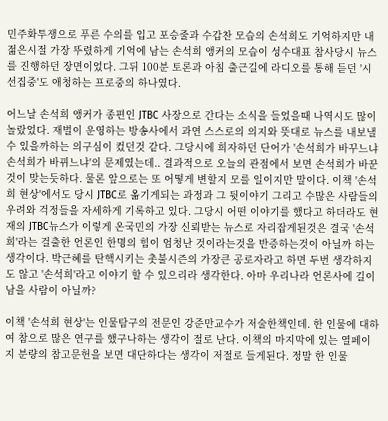민주화투쟁으로 푸른 수의를 입고 포승줄과 수갑찬 모습의 손석희도 기억하지만 내 젊은시절 가장 뚜렸하게 기억에 남는 손석희 앵커의 모습이 성수대표 참사당시 뉴스를 진행하던 장면이었다. 그뒤 100분 토론과 아침 출근길에 라디오를 통해 듣던 '시선집중'도 애청하는 프로중의 하나였다.

어느날 손석희 앵커가 종편인 JTBC 사장으로 간다는 소식을 들었을때 나역시도 많이 놀랐었다. 재벌이 운영하는 방송사에서 과연 스스로의 의지와 뜻대로 뉴스를 내보낼수 있을까하는 의구심이 컸던것 같다. 그당시에 희자하던 단어가 '손석희가 바꾸느냐 손석희가 바뀌느냐'의 문제였는데.. 결과적으로 오늘의 관점에서 보면 손석희가 바꾼것이 맞는듯하다. 물론 앞으로는 또 어떻게 변할지 모를 일이지만 말이다. 이책 '손석희 현상'에서도 당시 JTBC로 옮기게되는 과정과 그 뒷이야기 그리고 수많은 사람들의 우려와 걱정들을 자세하게 기록하고 있다. 그당시 어떤 이야기를 했다고 하더라도 현재의 JTBC뉴스가 이렇게 온국민의 가장 신뢰받는 뉴스로 자리잡게된것은 결국 '손석희'라는 걸출한 언론인 한명의 힘이 엄청난 것이라는것을 반증하는것이 아닐까 하는 생각이다. 박근혜를 탄핵시키는 촛불시즌의 가장큰 공로자라고 하면 두번 생각하지도 않고 '손석희'라고 이야기 할 수 있으리라 생각한다. 아마 우리나라 언론사에 길이남을 사람이 아닐까?

이책 '손석희 현상'는 인물탐구의 전문인 강준만교수가 저술한책인데. 한 인물에 대하여 참으로 많은 연구를 했구나하는 생각이 절로 난다. 이책의 마지막에 있는 열페이지 분량의 참고문헌을 보면 대단하다는 생각이 저절로 들게된다. 정말 한 인물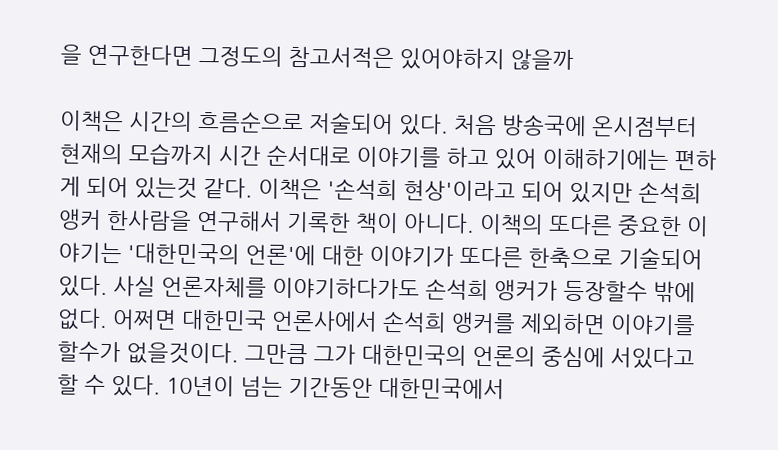을 연구한다면 그정도의 참고서적은 있어야하지 않을까

이책은 시간의 흐름순으로 저술되어 있다. 처음 방송국에 온시점부터 현재의 모습까지 시간 순서대로 이야기를 하고 있어 이해하기에는 편하게 되어 있는것 같다. 이책은 '손석희 현상'이라고 되어 있지만 손석희 앵커 한사람을 연구해서 기록한 책이 아니다. 이책의 또다른 중요한 이야기는 '대한민국의 언론'에 대한 이야기가 또다른 한축으로 기술되어 있다. 사실 언론자체를 이야기하다가도 손석희 앵커가 등장할수 밖에 없다. 어쩌면 대한민국 언론사에서 손석희 앵커를 제외하면 이야기를 할수가 없을것이다. 그만큼 그가 대한민국의 언론의 중심에 서있다고 할 수 있다. 10년이 넘는 기간동안 대한민국에서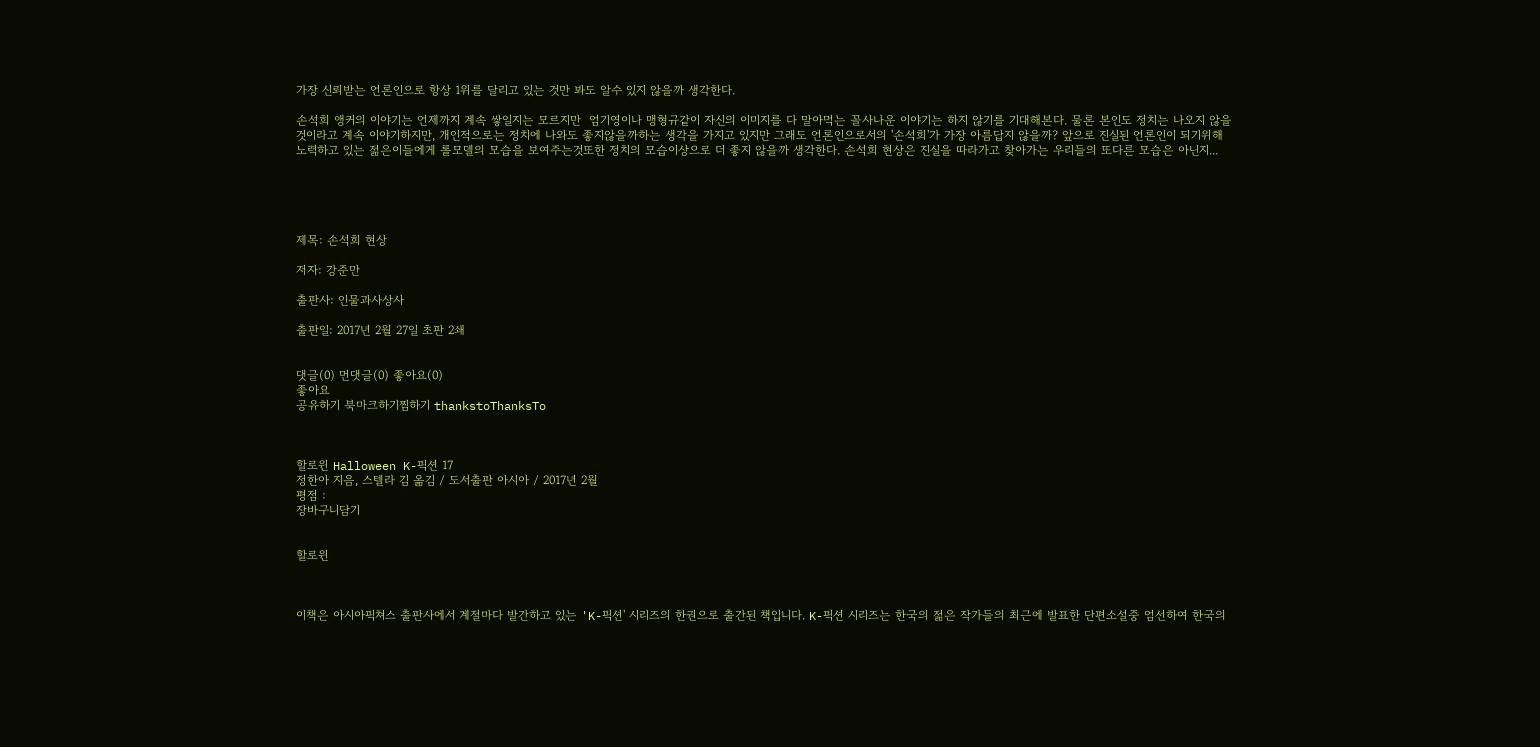가장 신뢰받는 언론인으로 항상 1위를 달리고 있는 것만 봐도 알수 있지 않을까 생각한다.

손석희 앵커의 이야기는 언제까지 계속 쌓일지는 모르지만  엄기영이나 맹형규같이 자신의 이미지를 다 말아먹는 꼴사나운 이야기는 하지 않기를 기대해본다. 물론 본인도 정치는 나오지 않을것이라고 계속 이야기하지만, 개인적으로는 정치에 나와도 좋지않을까하는 생각을 가지고 있지만 그래도 언론인으로서의 '손석희'가 가장 아름답지 않을까? 앞으로 진실된 언론인이 되기위해 노력하고 있는 젊은이들에게 롤모델의 모습을 보여주는것또한 정치의 모습이상으로 더 좋지 않을까 생각한다. 손석희 현상은 진실을 따라가고 찾아가는 우리들의 또다른 모습은 아닌지...





제목: 손석희 현상

저자: 강준만

출판사: 인물과사상사

출판일: 2017년 2월 27일 초판 2쇄


댓글(0) 먼댓글(0) 좋아요(0)
좋아요
공유하기 북마크하기찜하기 thankstoThanksTo



할로윈 Halloween K-픽션 17
정한아 지음, 스텔라 김 옮김 / 도서출판 아시아 / 2017년 2월
평점 :
장바구니담기


할로윈



이책은 아시아픽쳐스 출판사에서 계절마다 발간하고 있는 'K-픽션' 시리즈의 한권으로 출간된 책입니다. K-픽션 시리즈는 한국의 젊은 작가들의 최근에 발표한 단편소설중 엄선하여 한국의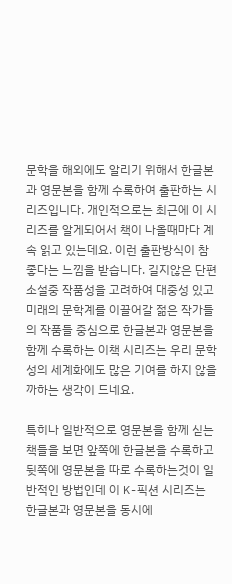문학을 해외에도 알리기 위해서 한글본과 영문본을 함께 수록하여 출판하는 시리즈입니다. 개인적으로는 최근에 이 시리즈를 알게되어서 책이 나올때마다 계속 읽고 있는데요. 이런 출판방식이 참 좋다는 느낌을 받습니다. 길지않은 단편소설중 작품성을 고려하여 대중성 있고 미래의 문학계를 이끌어갈 젊은 작가들의 작품들 중심으로 한글본과 영문본을 함께 수록하는 이책 시리즈는 우리 문학성의 세계화에도 많은 기여를 하지 않을까하는 생각이 드네요.

특히나 일반적으로 영문본을 함께 싣는 책들을 보면 앞쪽에 한글본을 수록하고 뒷쪽에 영문본을 따로 수록하는것이 일반적인 방법인데 이 K-픽션 시리즈는 한글본과 영문본을 동시에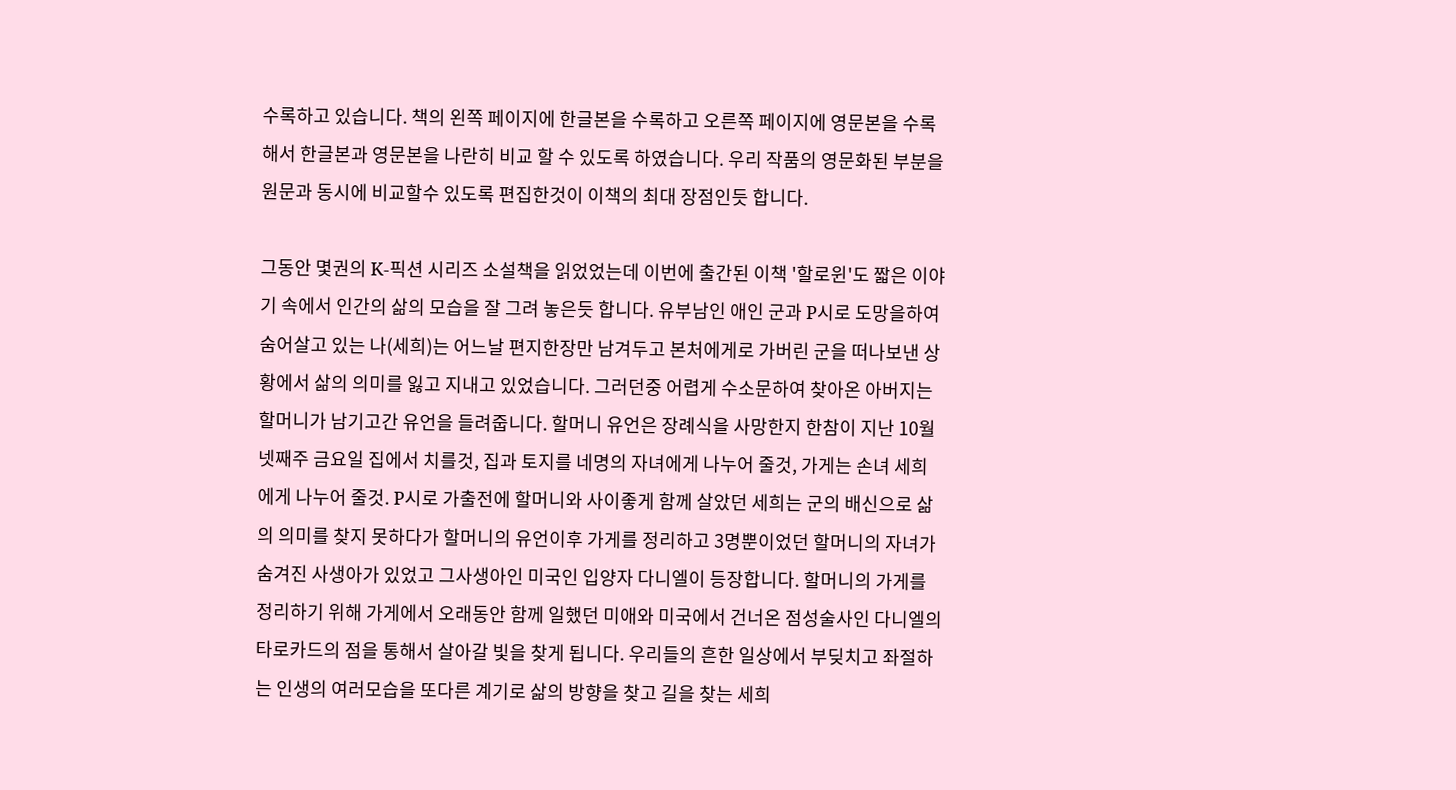수록하고 있습니다. 책의 왼쪽 페이지에 한글본을 수록하고 오른쪽 페이지에 영문본을 수록해서 한글본과 영문본을 나란히 비교 할 수 있도록 하였습니다. 우리 작품의 영문화된 부분을 원문과 동시에 비교할수 있도록 편집한것이 이책의 최대 장점인듯 합니다.

그동안 몇권의 K-픽션 시리즈 소설책을 읽었었는데 이번에 출간된 이책 '할로윈'도 짧은 이야기 속에서 인간의 삶의 모습을 잘 그려 놓은듯 합니다. 유부남인 애인 군과 P시로 도망을하여 숨어살고 있는 나(세희)는 어느날 편지한장만 남겨두고 본처에게로 가버린 군을 떠나보낸 상황에서 삶의 의미를 잃고 지내고 있었습니다. 그러던중 어렵게 수소문하여 찾아온 아버지는 할머니가 남기고간 유언을 들려줍니다. 할머니 유언은 장례식을 사망한지 한참이 지난 10월넷째주 금요일 집에서 치를것, 집과 토지를 네명의 자녀에게 나누어 줄것, 가게는 손녀 세희에게 나누어 줄것. P시로 가출전에 할머니와 사이좋게 함께 살았던 세희는 군의 배신으로 삶의 의미를 찾지 못하다가 할머니의 유언이후 가게를 정리하고 3명뿐이었던 할머니의 자녀가 숨겨진 사생아가 있었고 그사생아인 미국인 입양자 다니엘이 등장합니다. 할머니의 가게를 정리하기 위해 가게에서 오래동안 함께 일했던 미애와 미국에서 건너온 점성술사인 다니엘의 타로카드의 점을 통해서 살아갈 빛을 찾게 됩니다. 우리들의 흔한 일상에서 부딪치고 좌절하는 인생의 여러모습을 또다른 계기로 삶의 방향을 찾고 길을 찾는 세희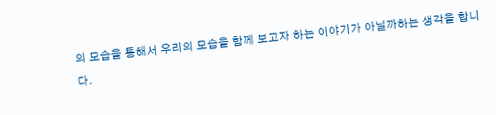의 모습을 통해서 우리의 모습을 함께 보고자 하는 이야기가 아닐까하는 생각을 합니다.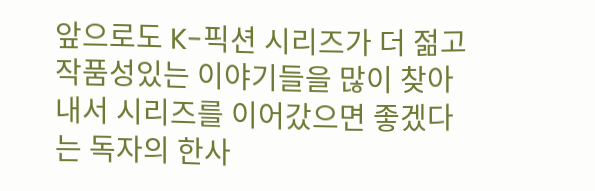앞으로도 K-픽션 시리즈가 더 젊고 작품성있는 이야기들을 많이 찾아내서 시리즈를 이어갔으면 좋겠다는 독자의 한사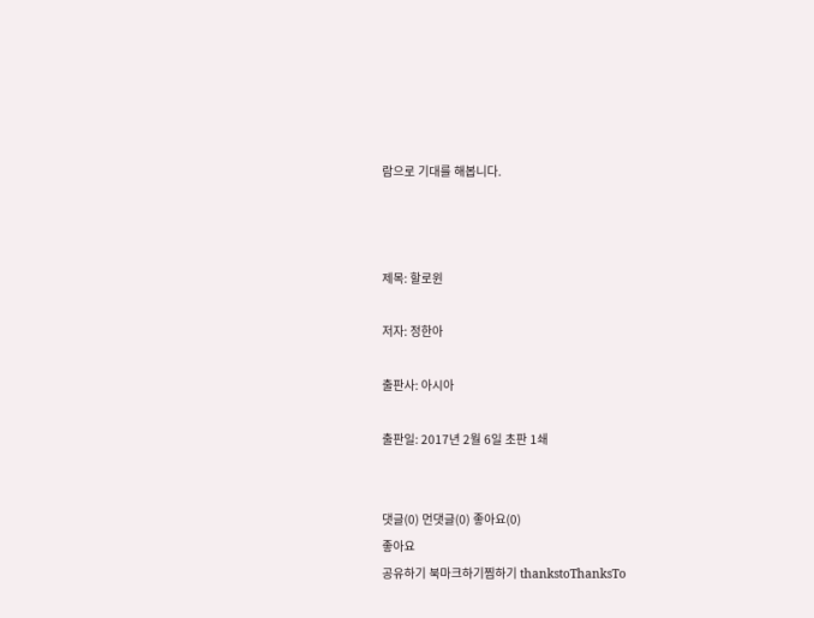람으로 기대를 해봅니다.



제목: 할로윈

저자: 정한아

출판사: 아시아

출판일: 2017년 2월 6일 초판 1쇄


댓글(0) 먼댓글(0) 좋아요(0)
좋아요
공유하기 북마크하기찜하기 thankstoThanksTo